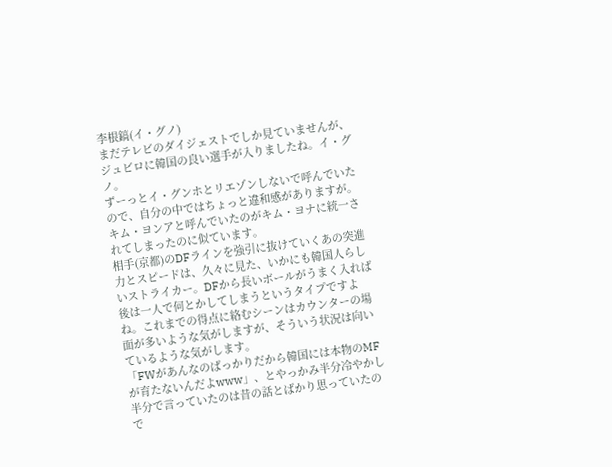李根鎬(イ・グノ)
まだテレビのダイジェストでしか見ていませんが、ジュビロに韓国の良い選手が入りましたね。イ・グノ。
ずーっとイ・グンホとリエゾンしないで呼んでいたので、自分の中ではちょっと違和感がありますが。キム・ヨンアと呼んでいたのがキム・ヨナに統一されてしまったのに似ています。
相手(京都)のDFラインを強引に抜けていくあの突進力とスピードは、久々に見た、いかにも韓国人らしいストライカー。DFから長いボールがうまく入れば後は一人で何とかしてしまうというタイプですよね。これまでの得点に絡むシーンはカウンターの場面が多いような気がしますが、そういう状況は向いているような気がします。
「FWがあんなのばっかりだから韓国には本物のMFが育たないんだよwww」、とやっかみ半分冷やかし半分で言っていたのは昔の話とばかり思っていたので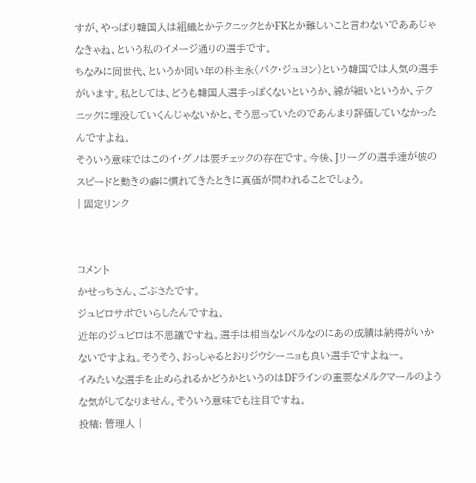すが、やっぱり韓国人は組織とかテクニックとかFKとか難しいこと言わないでああじゃなきゃね、という私のイメージ通りの選手です。
ちなみに同世代、というか同い年の朴主永(パク・ジュヨン)という韓国では人気の選手がいます。私としては、どうも韓国人選手っぽくないというか、線が細いというか、テクニックに埋没していくんじゃないかと、そう思っていたのであんまり評価していなかったんですよね。
そういう意味ではこのイ・グノは要チェックの存在です。今後、Jリーグの選手達が彼のスピードと動きの癖に慣れてきたときに真価が問われることでしょう。
| 固定リンク


コメント
かせっちさん、ごぶさたです。
ジュビロサポでいらしたんですね。
近年のジュビロは不思議ですね。選手は相当なレベルなのにあの成績は納得がいかないですよね。そうそう、おっしゃるとおりジウシーニョも良い選手ですよねー。
イみたいな選手を止められるかどうかというのはDFラインの重要なメルクマールのような気がしてなりません。そういう意味でも注目ですね。
投稿: 管理人 |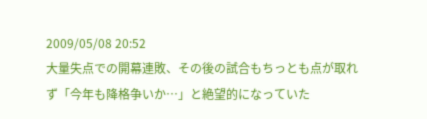2009/05/08 20:52
大量失点での開幕連敗、その後の試合もちっとも点が取れず「今年も降格争いか…」と絶望的になっていた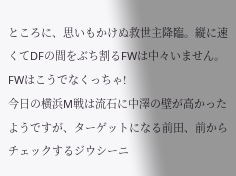ところに、思いもかけぬ救世主降臨。縦に速くてDFの間をぶち割るFWは中々いません。FWはこうでなくっちゃ!
今日の横浜M戦は流石に中澤の壁が高かったようですが、ターゲットになる前田、前からチェックするジウシーニ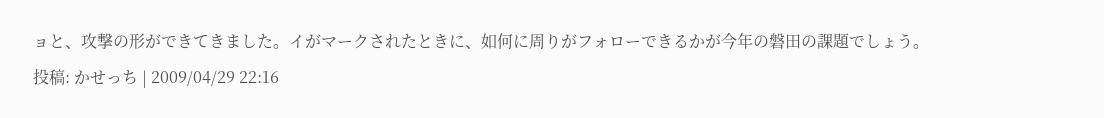ョと、攻撃の形ができてきました。イがマークされたときに、如何に周りがフォローできるかが今年の磐田の課題でしょう。
投稿: かせっち | 2009/04/29 22:16